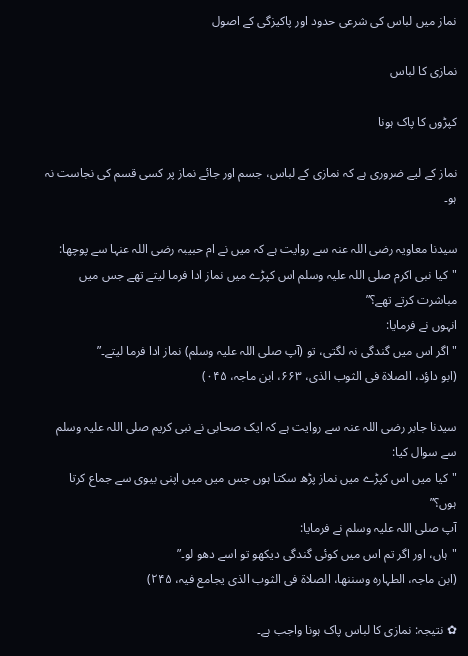نماز میں لباس کی شرعی حدود اور پاکیزگی کے اصول

نمازی کا لباس

کپڑوں کا پاک ہونا

نماز کے لیے ضروری ہے کہ نمازی کے لباس، جسم اور جائے نماز پر کسی قسم کی نجاست نہ ہو۔

سیدنا معاویہ رضی اللہ عنہ سے روایت ہے کہ میں نے ام حبیبہ رضی اللہ عنہا سے پوچھا:
"کیا نبی اکرم صلی اللہ علیہ وسلم اس کپڑے میں نماز ادا فرما لیتے تھے جس میں مباشرت کرتے تھے؟”
انہوں نے فرمایا:
"اگر اس میں گندگی نہ لگتی، تو (آپ صلی اللہ علیہ وسلم) نماز ادا فرما لیتے۔”
(ابو داؤد، الصلاۃ فی الثوب الذی، ۶۶۳، ابن ماجہ، ۰۴۵)

سیدنا جابر رضی اللہ عنہ سے روایت ہے کہ ایک صحابی نے نبی کریم صلی اللہ علیہ وسلم سے سوال کیا:
"کیا میں اس کپڑے میں نماز پڑھ سکتا ہوں جس میں میں اپنی بیوی سے جماع کرتا ہوں؟”
آپ صلی اللہ علیہ وسلم نے فرمایا:
"ہاں، اور اگر تم اس میں کوئی گندگی دیکھو تو اسے دھو لو۔”
(ابن ماجہ، الطہارہ وسننھا، الصلاۃ فی الثوب الذی یجامع فیہ، ۲۴۵)

✿ نتیجہ: نمازی کا لباس پاک ہونا واجب ہے۔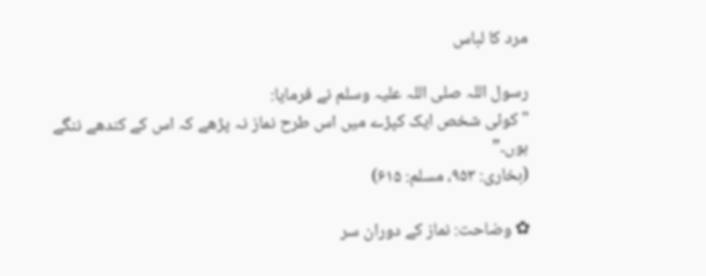مرد کا لباس

رسول اللہ صلی اللہ علیہ وسلم نے فرمایا:
"کوئی شخص ایک کپڑے میں اس طرح نماز نہ پڑھے کہ اس کے کندھے ننگے ہوں۔”
(بخاری: ۹۵۳، مسلم: ۶۱۵)

✿ وضاحت: نماز کے دوران سر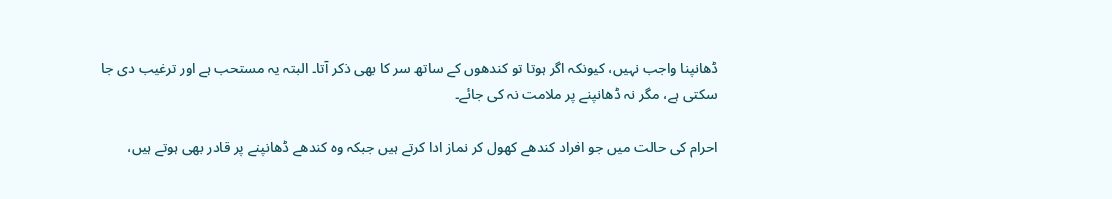ڈھانپنا واجب نہیں، کیونکہ اگر ہوتا تو کندھوں کے ساتھ سر کا بھی ذکر آتا۔ البتہ یہ مستحب ہے اور ترغیب دی جا سکتی ہے، مگر نہ ڈھانپنے پر ملامت نہ کی جائے۔

احرام کی حالت میں جو افراد کندھے کھول کر نماز ادا کرتے ہیں جبکہ وہ کندھے ڈھانپنے پر قادر بھی ہوتے ہیں،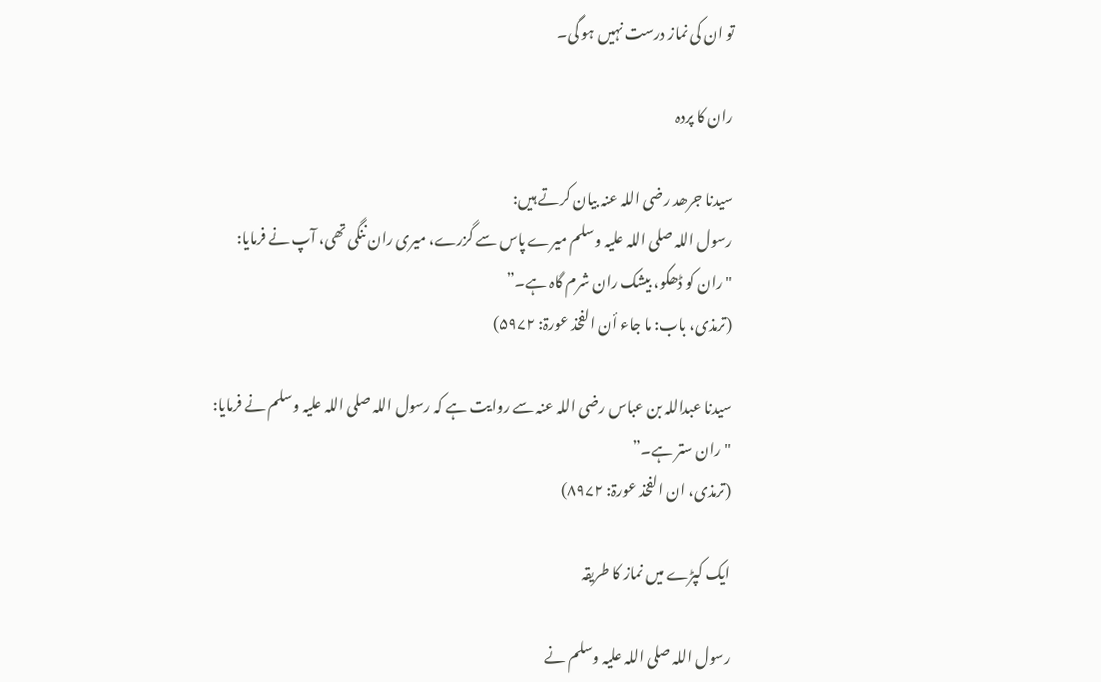تو ان کی نماز درست نہیں ہو گی۔

ران کا پردہ

سیدنا جرھد رضی اللہ عنہ بیان کرتے ہیں:
رسول اللہ صلی اللہ علیہ وسلم میرے پاس سے گزرے، میری ران ننگی تھی، آپ نے فرمایا:
"ران کو ڈھکو، بیشک ران شرم گاہ ہے۔”
(ترمذی، باب: ما جاء أن الفخذ عورۃ: ۵۹۷۲)

سیدنا عبداللہ بن عباس رضی اللہ عنہ سے روایت ہے کہ رسول اللہ صلی اللہ علیہ وسلم نے فرمایا:
"ران ستر ہے۔”
(ترمذی، ان الفخذ عورۃ: ۸۹۷۲)

ایک کپڑے میں نماز کا طریقہ

رسول اللہ صلی اللہ علیہ وسلم نے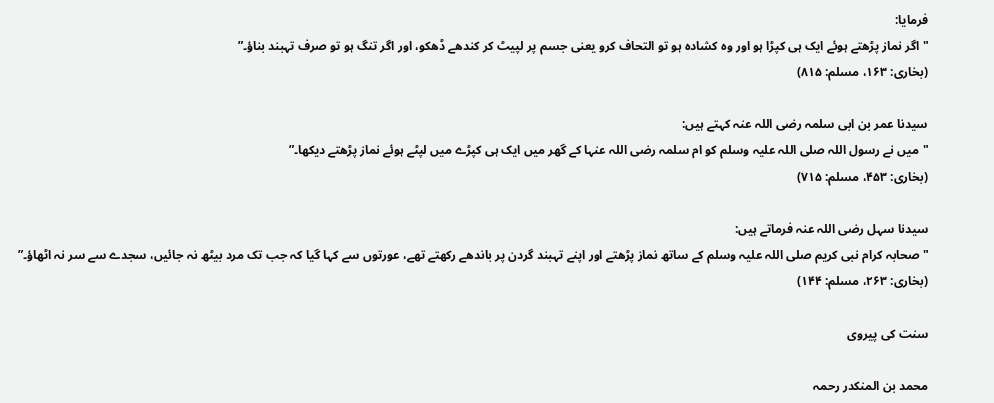فرمایا:
"اگر نماز پڑھتے ہوئے ایک ہی کپڑا ہو اور وہ کشادہ ہو تو التحاف کرو یعنی جسم پر لپیٹ کر کندھے ڈھکو، اور اگر تنگ ہو تو صرف تہبند بناؤ۔”
(بخاری: ۱۶۳، مسلم: ۸۱۵)

سیدنا عمر بن ابی سلمہ رضی اللہ عنہ کہتے ہیں:
"میں نے رسول اللہ صلی اللہ علیہ وسلم کو ام سلمہ رضی اللہ عنہا کے گھر میں ایک ہی کپڑے میں لپٹے ہوئے نماز پڑھتے دیکھا۔”
(بخاری: ۴۵۳، مسلم: ۷۱۵)

سیدنا سہل رضی اللہ عنہ فرماتے ہیں:
"صحابہ کرام نبی کریم صلی اللہ علیہ وسلم کے ساتھ نماز پڑھتے اور اپنے تہبند گردن پر باندھے رکھتے تھے، عورتوں سے کہا گیا کہ جب تک مرد بیٹھ نہ جائیں، سجدے سے سر نہ اٹھاؤ۔”
(بخاری: ۲۶۳، مسلم: ۱۴۴)

سنت کی پیروی

محمد بن المنکدر رحمہ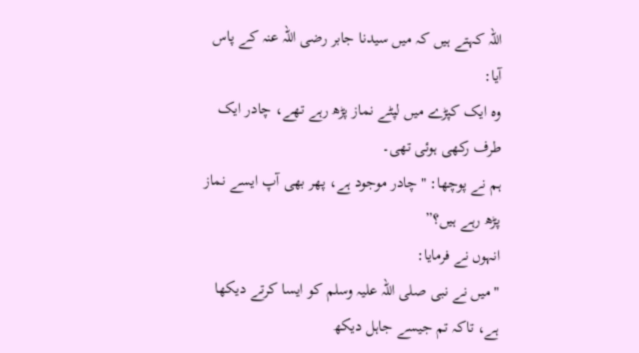اللہ کہتے ہیں کہ میں سیدنا جابر رضی اللہ عنہ کے پاس آیا:
وہ ایک کپڑے میں لپٹے نماز پڑھ رہے تھے، چادر ایک طرف رکھی ہوئی تھی۔
ہم نے پوچھا: "چادر موجود ہے، پھر بھی آپ ایسے نماز پڑھ رہے ہیں؟”
انہوں نے فرمایا:
"میں نے نبی صلی اللہ علیہ وسلم کو ایسا کرتے دیکھا ہے، تاکہ تم جیسے جاہل دیکھ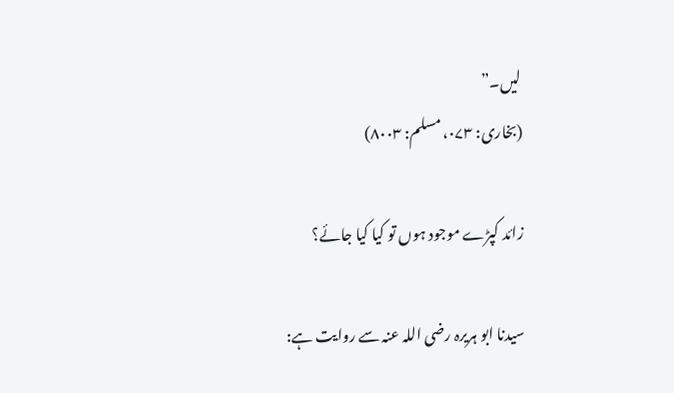لیں۔”
(بخاری: ۰۷۳، مسلم: ۸۰۰۳)

زائد کپڑے موجود ہوں تو کیا کیا جائے؟

سیدنا ابو ہریرہ رضی اللہ عنہ سے روایت ہے: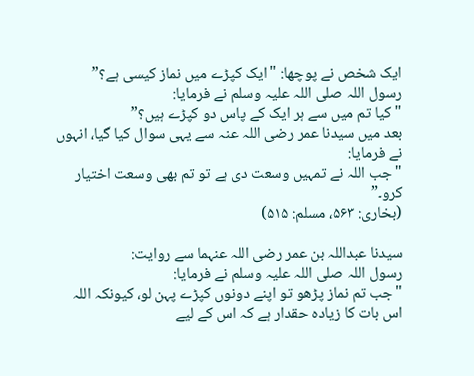ایک شخص نے پوچھا: "ایک کپڑے میں نماز کیسی ہے؟”
رسول اللہ صلی اللہ علیہ وسلم نے فرمایا:
"کیا تم میں سے ہر ایک کے پاس دو کپڑے ہیں؟”
بعد میں سیدنا عمر رضی اللہ عنہ سے یہی سوال کیا گیا، انہوں نے فرمایا:
"جب اللہ نے تمہیں وسعت دی ہے تو تم بھی وسعت اختیار کرو۔”
(بخاری: ۵۶۳، مسلم: ۵۱۵)

سیدنا عبداللہ بن عمر رضی اللہ عنہما سے روایت:
رسول اللہ صلی اللہ علیہ وسلم نے فرمایا:
"جب تم نماز پڑھو تو اپنے دونوں کپڑے پہن لو، کیونکہ اللہ اس بات کا زیادہ حقدار ہے کہ اس کے لیے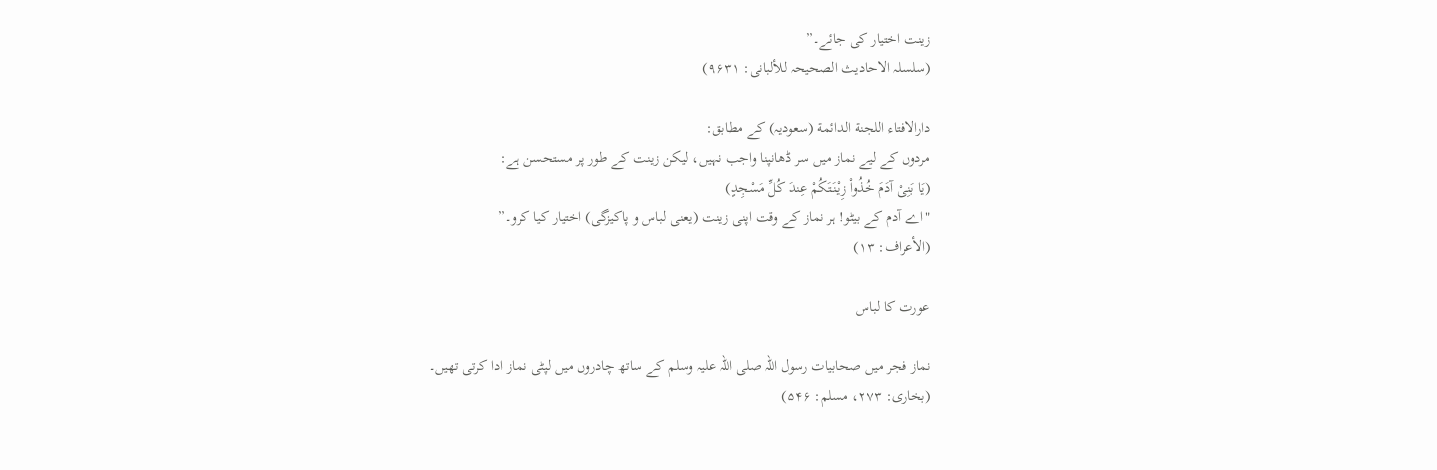زینت اختیار کی جائے۔”
(سلسلہ الاحادیث الصحیحہ للألبانی: ۹۶۳۱)

دارالافتاء اللجنة الدائمة (سعودیہ) کے مطابق:
مردوں کے لیے نماز میں سر ڈھانپنا واجب نہیں، لیکن زینت کے طور پر مستحسن ہے:
(یَا بَنِیْ آدَمَ خُذُواْ زِیْنَتَکُمْ عِندَ کُلِّ مَسْجِدٍ)
"اے آدم کے بیٹو! ہر نماز کے وقت اپنی زینت (یعنی لباس و پاکیزگی) اختیار کیا کرو۔”
(الأعراف: ۱۳)

عورت کا لباس

نماز فجر میں صحابیات رسول اللہ صلی اللہ علیہ وسلم کے ساتھ چادروں میں لپٹی نماز ادا کرتی تھیں۔
(بخاری: ۲۷۳، مسلم: ۵۴۶)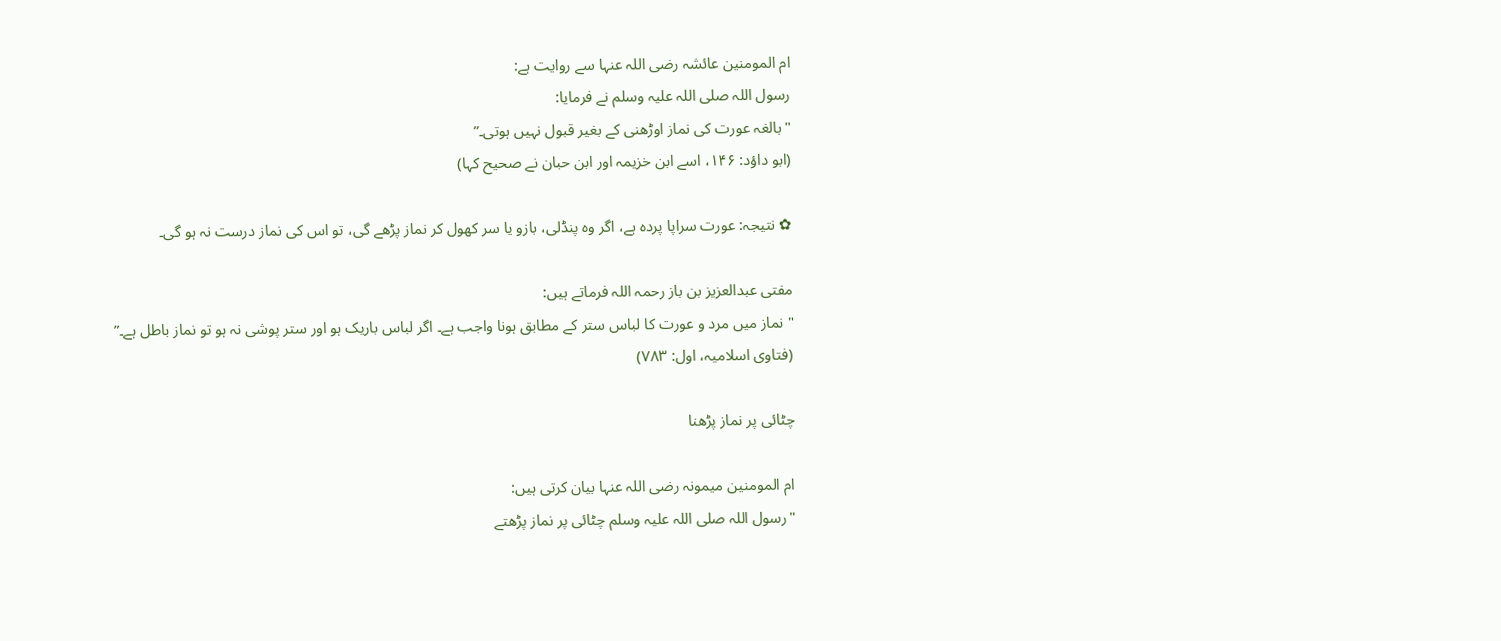ام المومنین عائشہ رضی اللہ عنہا سے روایت ہے:
رسول اللہ صلی اللہ علیہ وسلم نے فرمایا:
"بالغہ عورت کی نماز اوڑھنی کے بغیر قبول نہیں ہوتی۔”
(ابو داؤد: ۱۴۶، اسے ابن خزیمہ اور ابن حبان نے صحیح کہا)

✿ نتیجہ: عورت سراپا پردہ ہے، اگر وہ پنڈلی، بازو یا سر کھول کر نماز پڑھے گی، تو اس کی نماز درست نہ ہو گی۔

مفتی عبدالعزیز بن باز رحمہ اللہ فرماتے ہیں:
"نماز میں مرد و عورت کا لباس ستر کے مطابق ہونا واجب ہے۔ اگر لباس باریک ہو اور ستر پوشی نہ ہو تو نماز باطل ہے۔”
(فتاوی اسلامیہ، اول: ۷۸۳)

چٹائی پر نماز پڑھنا

ام المومنین میمونہ رضی اللہ عنہا بیان کرتی ہیں:
"رسول اللہ صلی اللہ علیہ وسلم چٹائی پر نماز پڑھتے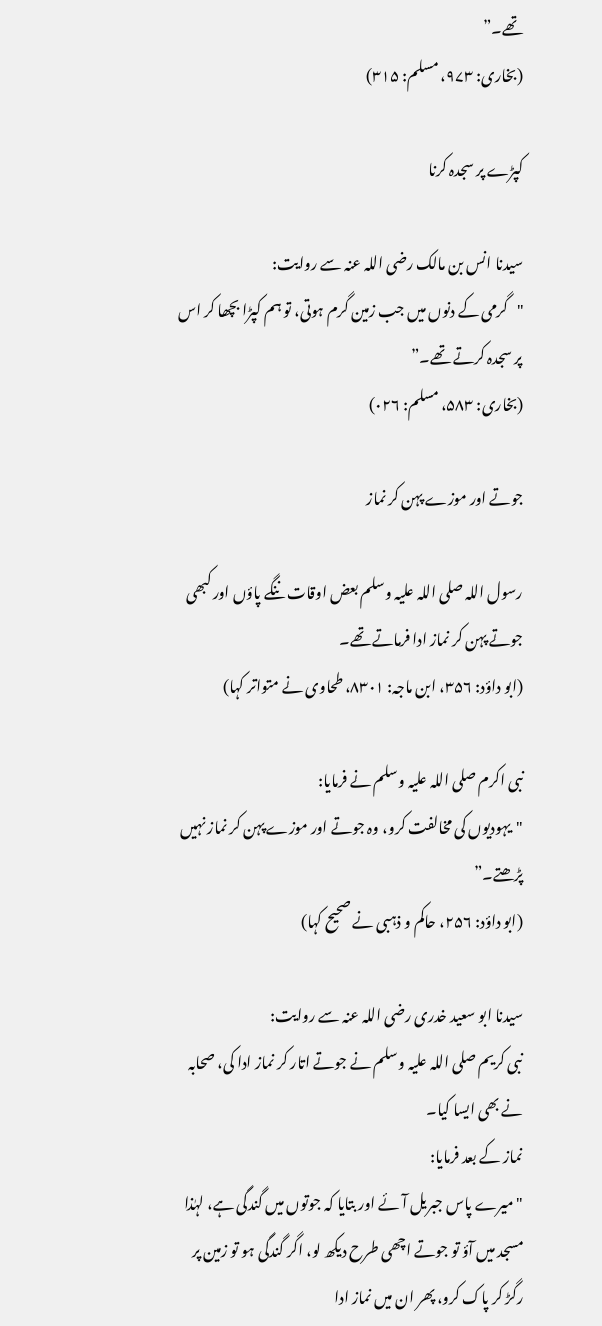تھے۔”
(بخاری: ۹۷۳، مسلم: ۳۱۵)

کپڑے پر سجدہ کرنا

سیدنا انس بن مالک رضی اللہ عنہ سے روایت:
"گرمی کے دنوں میں جب زمین گرم ہوتی، تو ہم کپڑا بچھا کر اس پر سجدہ کرتے تھے۔”
(بخاری: ۵۸۳، مسلم: ۰۲۶)

جوتے اور موزے پہن کر نماز

رسول اللہ صلی اللہ علیہ وسلم بعض اوقات ننگے پاؤں اور کبھی جوتے پہن کر نماز ادا فرماتے تھے۔
(ابو داؤد: ۳۵۶، ابن ماجہ: ۸۳۰۱، طحاوی نے متواتر کہا)

نبی اکرم صلی اللہ علیہ وسلم نے فرمایا:
"یہودیوں کی مخالفت کرو، وہ جوتے اور موزے پہن کر نماز نہیں پڑھتے۔”
(ابو داؤد: ۲۵۶، حاکم و ذہبی نے صحیح کہا)

سیدنا ابو سعید خدری رضی اللہ عنہ سے روایت:
نبی کریم صلی اللہ علیہ وسلم نے جوتے اتار کر نماز ادا کی، صحابہ نے بھی ایسا کیا۔
نماز کے بعد فرمایا:
"میرے پاس جبریل آئے اور بتایا کہ جوتوں میں گندگی ہے، لہٰذا مسجد میں آؤ تو جوتے اچھی طرح دیکھ لو، اگر گندگی ہو تو زمین پر رگڑ کر پاک کرو، پھر ان میں نماز ادا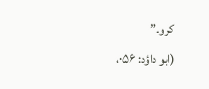کرو۔”
(ابو داؤد: ۰۵۶،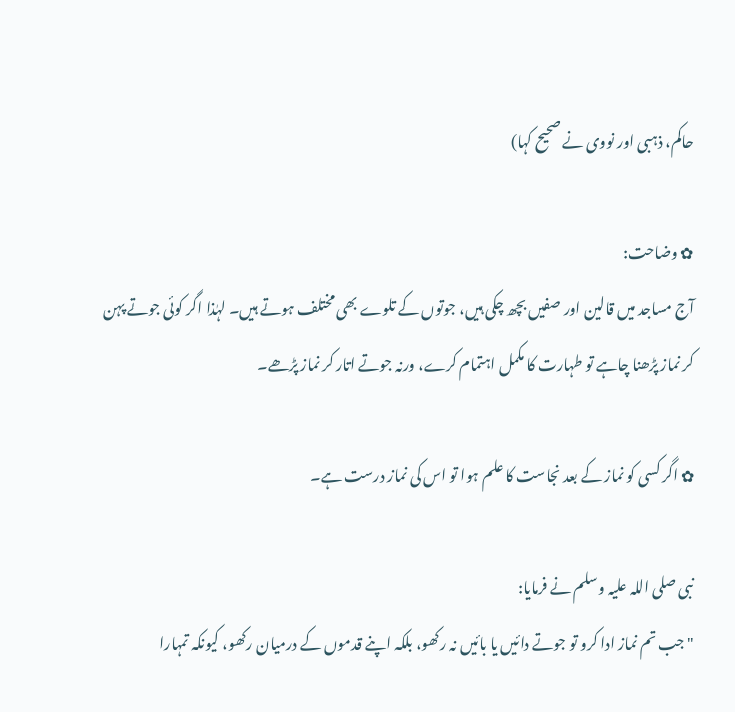حاکم، ذہبی اور نووی نے صحیح کہا)

✿ وضاحت:
آج مساجد میں قالین اور صفیں بچھ چکی ہیں، جوتوں کے تلوے بھی مختلف ہوتے ہیں۔ لہٰذا اگر کوئی جوتے پہن کر نماز پڑھنا چاہے تو طہارت کا مکمل اہتمام کرے، ورنہ جوتے اتار کر نماز پڑھے۔

✿ اگر کسی کو نماز کے بعد نجاست کا علم ہوا تو اس کی نماز درست ہے۔

نبی صلی اللہ علیہ وسلم نے فرمایا:
"جب تم نماز ادا کرو تو جوتے دائیں یا بائیں نہ رکھو، بلکہ اپنے قدموں کے درمیان رکھو، کیونکہ تمہارا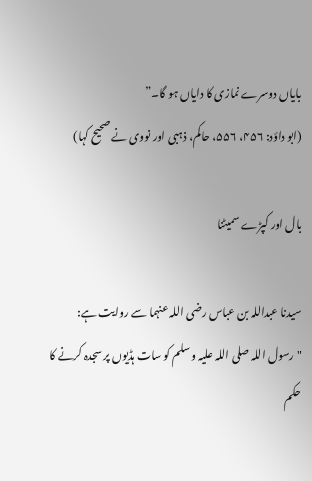بایاں دوسرے نمازی کا دایاں ہو گا۔”
(ابو داؤد: ۴۵۶، ۵۵۶، حاکم، ذہبی اور نووی نے صحیح کہا)

بال اور کپڑے سمیٹنا

سیدنا عبداللہ بن عباس رضی اللہ عنہما سے روایت ہے:
"رسول اللہ صلی اللہ علیہ وسلم کو سات ہڈیوں پر سجدہ کرنے کا حکم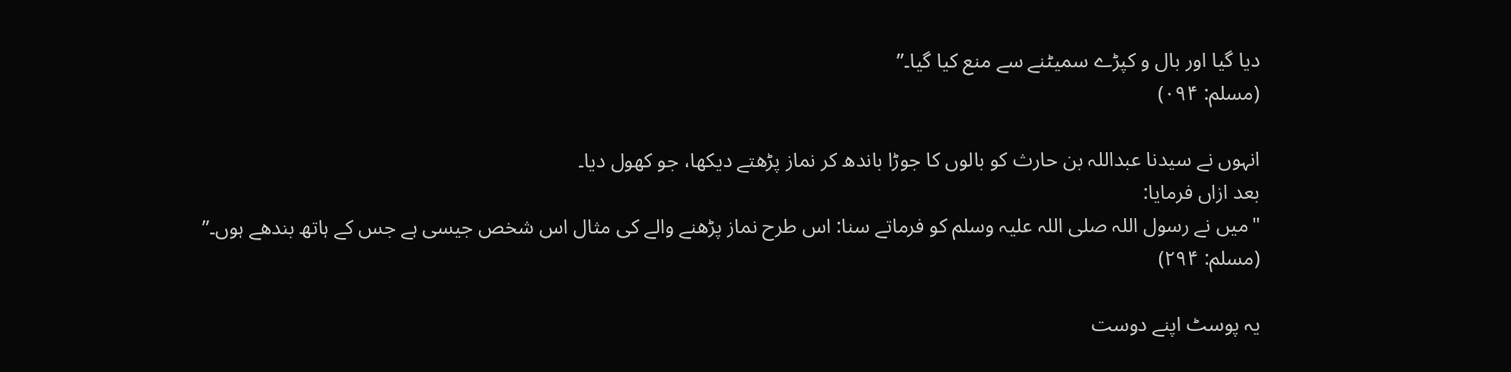دیا گیا اور بال و کپڑے سمیٹنے سے منع کیا گیا۔”
(مسلم: ۰۹۴)

انہوں نے سیدنا عبداللہ بن حارث کو بالوں کا جوڑا باندھ کر نماز پڑھتے دیکھا، جو کھول دیا۔
بعد ازاں فرمایا:
"میں نے رسول اللہ صلی اللہ علیہ وسلم کو فرماتے سنا: اس طرح نماز پڑھنے والے کی مثال اس شخص جیسی ہے جس کے ہاتھ بندھے ہوں۔”
(مسلم: ۲۹۴)

یہ پوسٹ اپنے دوست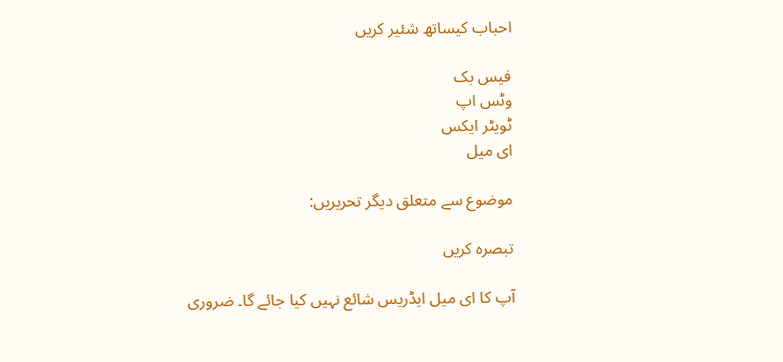احباب کیساتھ شئیر کریں

فیس بک
وٹس اپ
ٹویٹر ایکس
ای میل

موضوع سے متعلق دیگر تحریریں:

تبصرہ کریں

آپ کا ای میل ایڈریس شائع نہیں کیا جائے گا۔ ضروری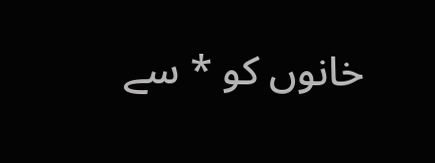خانوں کو * سے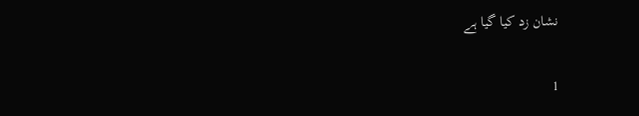نشان زد کیا گیا ہے

1